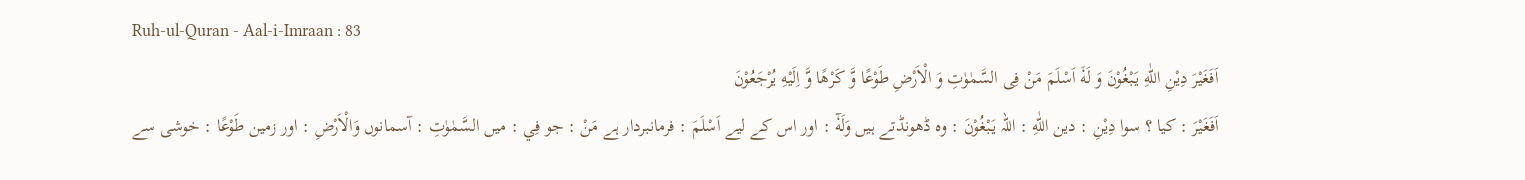Ruh-ul-Quran - Aal-i-Imraan : 83
اَفَغَیْرَ دِیْنِ اللّٰهِ یَبْغُوْنَ وَ لَهٗۤ اَسْلَمَ مَنْ فِی السَّمٰوٰتِ وَ الْاَرْضِ طَوْعًا وَّ كَرْهًا وَّ اِلَیْهِ یُرْجَعُوْنَ
اَفَغَيْرَ : کیا ؟ سوا دِيْنِ : دین اللّٰهِ : اللہ يَبْغُوْنَ : وہ ڈھونڈتے ہیں وَلَهٗٓ : اور اس کے لیے اَسْلَمَ : فرمانبردار ہے مَنْ : جو فِي : میں السَّمٰوٰتِ : آسمانوں وَالْاَرْضِ : اور زمین طَوْعًا : خوشی سے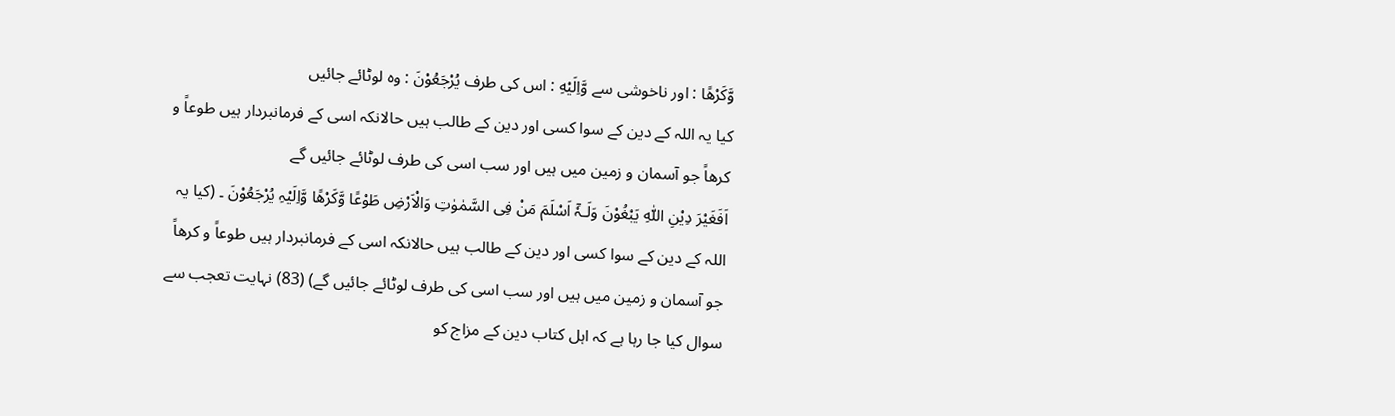وَّكَرْھًا : اور ناخوشی سے وَّاِلَيْهِ : اس کی طرف يُرْجَعُوْنَ : وہ لوٹائے جائیں
کیا یہ اللہ کے دین کے سوا کسی اور دین کے طالب ہیں حالانکہ اسی کے فرمانبردار ہیں طوعاً و کرھاً جو آسمان و زمین میں ہیں اور سب اسی کی طرف لوٹائے جائیں گے
اَفَغَیْرَ دِیْنِ اللّٰہِ یَبْغُوْنَ وَلَـہٗٓ اَسْلَمَ مَنْ فِی السَّمٰوٰتِ وَالْاَرْضِ طَوْعًا وَّکَرْھًا وَّاِلَیْہِ یُرْجَعُوْنَ ۔ (کیا یہ اللہ کے دین کے سوا کسی اور دین کے طالب ہیں حالانکہ اسی کے فرمانبردار ہیں طوعاً و کرھاً جو آسمان و زمین میں ہیں اور سب اسی کی طرف لوٹائے جائیں گے) (83) نہایت تعجب سے سوال کیا جا رہا ہے کہ اہل کتاب دین کے مزاج کو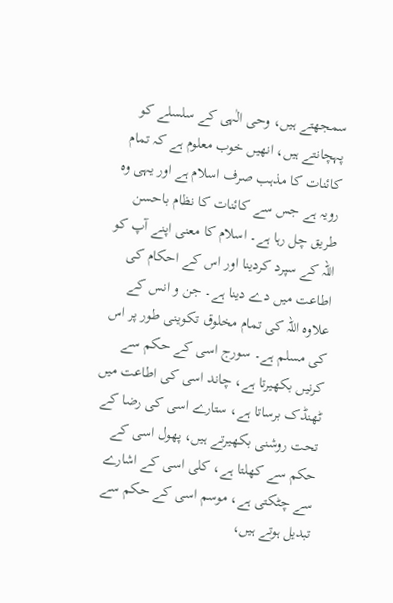سمجھتے ہیں، وحی الٰہی کے سلسلے کو پہچانتے ہیں، انھیں خوب معلوم ہے کہ تمام کائنات کا مذہب صرف اسلام ہے اور یہی وہ رویہ ہے جس سے کائنات کا نظام باحسن طریق چل رہا ہے۔ اسلام کا معنی اپنے آپ کو اللہ کے سپرد کردینا اور اس کے احکام کی اطاعت میں دے دینا ہے۔ جن و انس کے علاوہ اللہ کی تمام مخلوق تکوینی طور پر اس کی مسلم ہے۔ سورج اسی کے حکم سے کرنیں بکھیرتا ہے، چاند اسی کی اطاعت میں ٹھنڈک برساتا ہے، ستارے اسی کی رضا کے تحت روشنی بکھیرتے ہیں، پھول اسی کے حکم سے کھلتا ہے، کلی اسی کے اشارے سے چٹکتی ہے، موسم اسی کے حکم سے تبدیل ہوتے ہیں،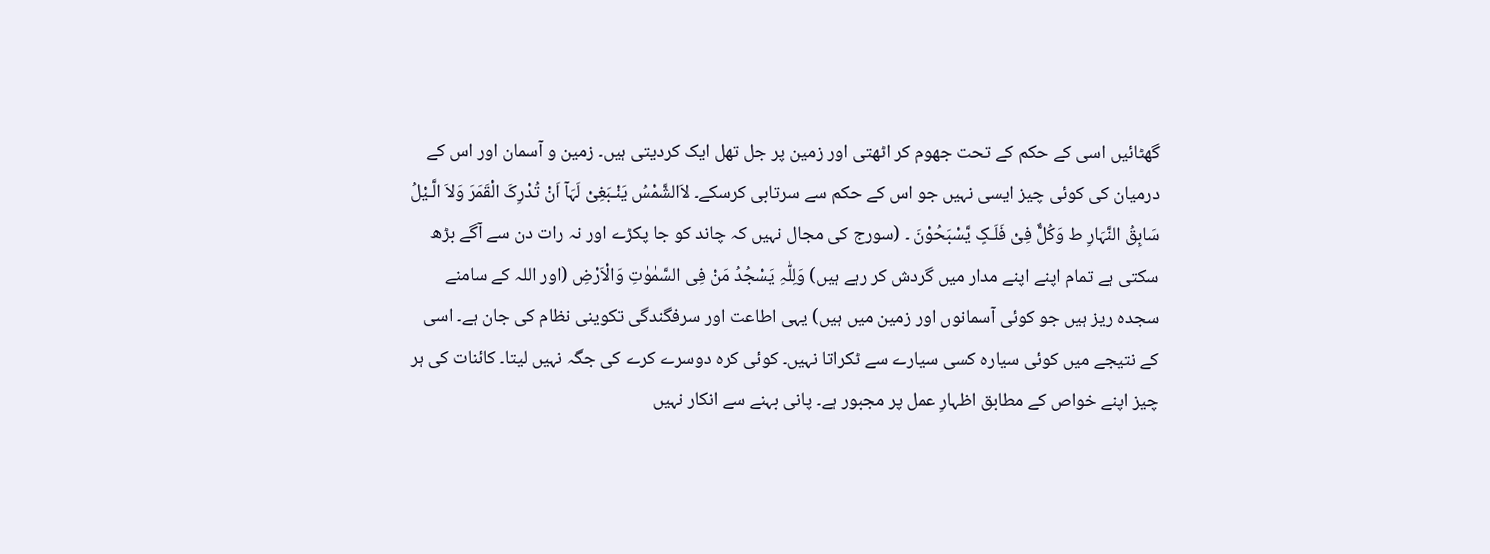گھٹائیں اسی کے حکم کے تحت جھوم کر اٹھتی اور زمین پر جل تھل ایک کردیتی ہیں۔ زمین و آسمان اور اس کے درمیان کی کوئی چیز ایسی نہیں جو اس کے حکم سے سرتابی کرسکے۔ لاَالشَّمْسُ یَنْـبَغِیْ لَہَآ اَنْ تُدْرِکَ الْقَمَرَ وَلاَ الَّـیْلُ سَابِقُ النَّہَارِ ط وَکُلٌّ فِیْ فَلَـکٍ یَّسْبَحُوْنَ ۔ (سورج کی مجال نہیں کہ چاند کو جا پکڑے اور نہ رات دن سے آگے بڑھ سکتی ہے تمام اپنے اپنے مدار میں گردش کر رہے ہیں) وَلِلّٰہِ یَسْجُدُ مَنْ فِی السَّمٰوٰتِ وَالْاَرْضِ (اور اللہ کے سامنے سجدہ ریز ہیں جو کوئی آسمانوں اور زمین میں ہیں) یہی اطاعت اور سرفگندگی تکوینی نظام کی جان ہے۔ اسی کے نتیجے میں کوئی سیارہ کسی سیارے سے ٹکراتا نہیں۔ کوئی کرہ دوسرے کرے کی جگہ نہیں لیتا۔ کائنات کی ہر چیز اپنے خواص کے مطابق اظہارِ عمل پر مجبور ہے۔ پانی بہنے سے انکار نہیں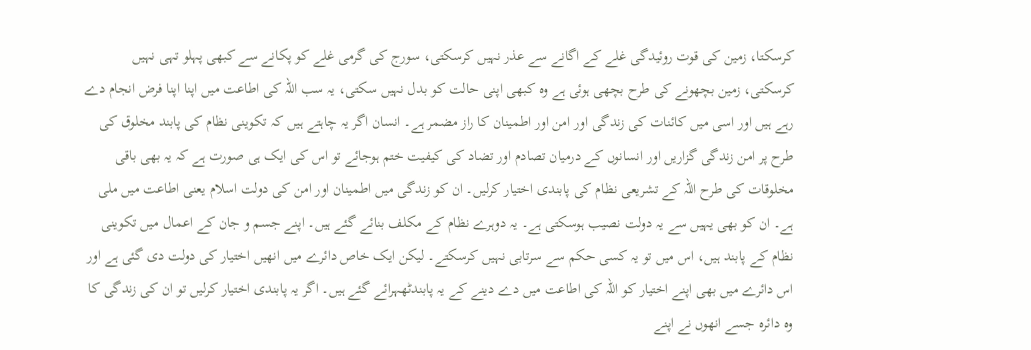کرسکتا، زمین کی قوت روئیدگی غلے کے اگانے سے عذر نہیں کرسکتی، سورج کی گرمی غلے کو پکانے سے کبھی پہلو تہی نہیں کرسکتی، زمین بچھونے کی طرح بچھی ہوئی ہے وہ کبھی اپنی حالت کو بدل نہیں سکتی، یہ سب اللہ کی اطاعت میں اپنا اپنا فرض انجام دے رہے ہیں اور اسی میں کائنات کی زندگی اور امن اور اطمینان کا راز مضمر ہے۔ انسان اگر یہ چاہتے ہیں کہ تکوینی نظام کی پابند مخلوق کی طرح پر امن زندگی گزاریں اور انسانوں کے درمیان تصادم اور تضاد کی کیفیت ختم ہوجائے تو اس کی ایک ہی صورت ہے کہ یہ بھی باقی مخلوقات کی طرح اللہ کے تشریعی نظام کی پابندی اختیار کرلیں۔ ان کو زندگی میں اطمینان اور امن کی دولت اسلام یعنی اطاعت میں ملی ہے۔ ان کو بھی یہیں سے یہ دولت نصیب ہوسکتی ہے۔ یہ دوہرے نظام کے مکلف بنائے گئے ہیں۔ اپنے جسم و جان کے اعمال میں تکوینی نظام کے پابند ہیں، اس میں تو یہ کسی حکم سے سرتابی نہیں کرسکتے۔ لیکن ایک خاص دائرے میں انھیں اختیار کی دولت دی گئی ہے اور اس دائرے میں بھی اپنے اختیار کو اللہ کی اطاعت میں دے دینے کے یہ پابندٹھہرائے گئے ہیں۔ اگر یہ پابندی اختیار کرلیں تو ان کی زندگی کا وہ دائرہ جسے انھوں نے اپنے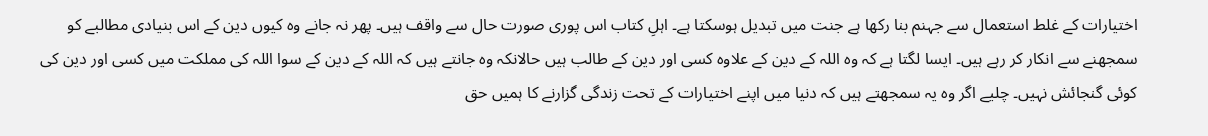اختیارات کے غلط استعمال سے جہنم بنا رکھا ہے جنت میں تبدیل ہوسکتا ہے۔ اہلِ کتاب اس پوری صورت حال سے واقف ہیں۔ پھر نہ جانے وہ کیوں دین کے اس بنیادی مطالبے کو سمجھنے سے انکار کر رہے ہیں۔ ایسا لگتا ہے کہ وہ اللہ کے دین کے علاوہ کسی اور دین کے طالب ہیں حالانکہ وہ جانتے ہیں کہ اللہ کے دین کے سوا اللہ کی مملکت میں کسی اور دین کی کوئی گنجائش نہیں۔ چلیے اگر وہ یہ سمجھتے ہیں کہ دنیا میں اپنے اختیارات کے تحت زندگی گزارنے کا ہمیں حق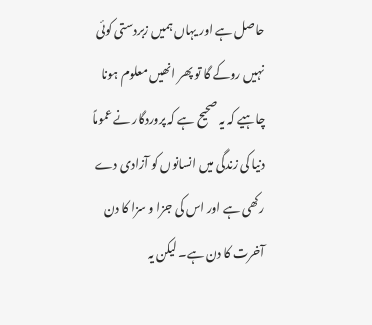حاصل ہے اور یہاں ہمیں زبردستی کوئی نہیں روکے گا تو پھر انھیں معلوم ہونا چاہیے کہ یہ صحیح ہے کہ پروردگار نے عموماً دنیا کی زندگی میں انسانوں کو آزادی دے رکھی ہے اور اس کی جزا و سزا کا دن آخرت کا دن ہے۔ لیکن یہ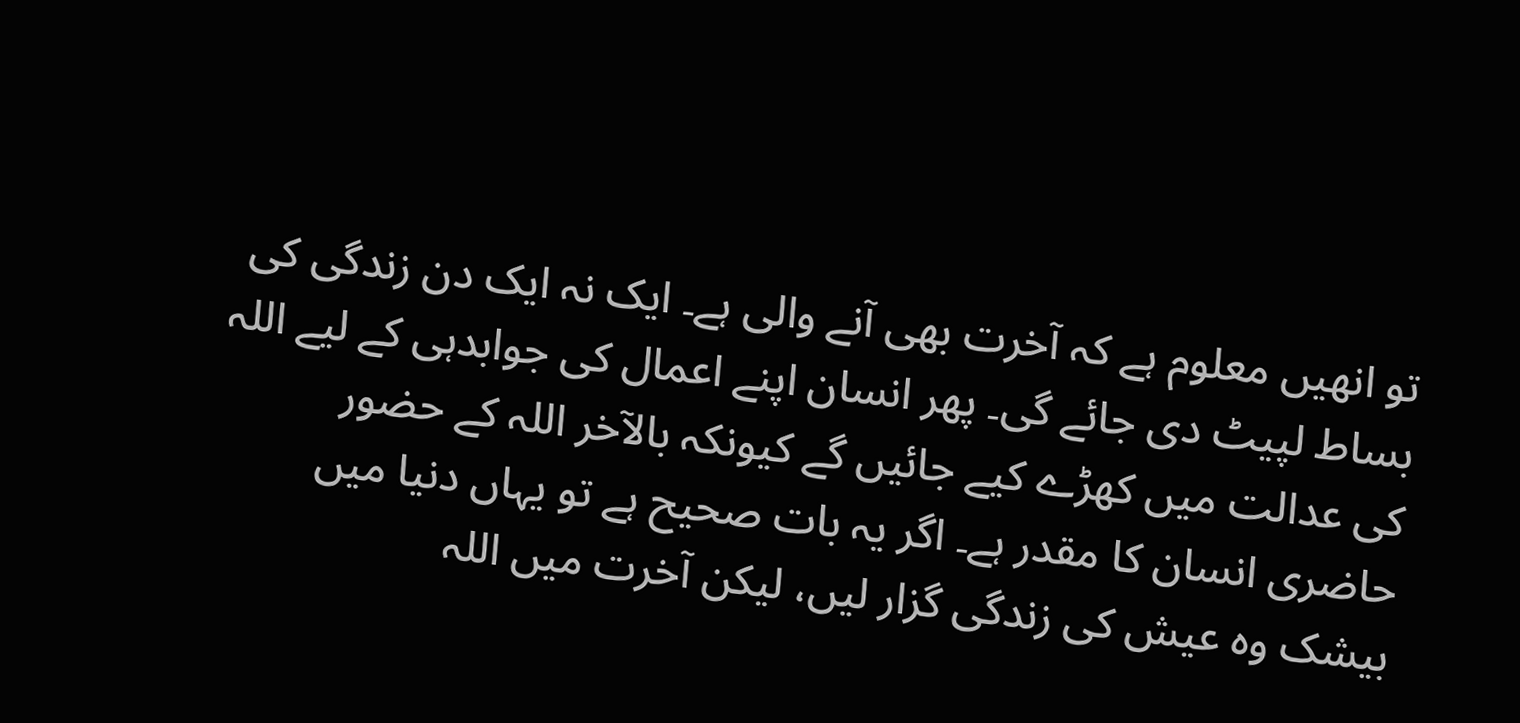تو انھیں معلوم ہے کہ آخرت بھی آنے والی ہے۔ ایک نہ ایک دن زندگی کی بساط لپیٹ دی جائے گی۔ پھر انسان اپنے اعمال کی جوابدہی کے لیے اللہ کی عدالت میں کھڑے کیے جائیں گے کیونکہ بالآخر اللہ کے حضور حاضری انسان کا مقدر ہے۔ اگر یہ بات صحیح ہے تو یہاں دنیا میں بیشک وہ عیش کی زندگی گزار لیں، لیکن آخرت میں اللہ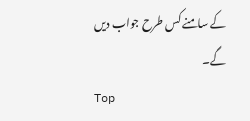کے سامنے کس طرح جواب دیں گے۔
Top